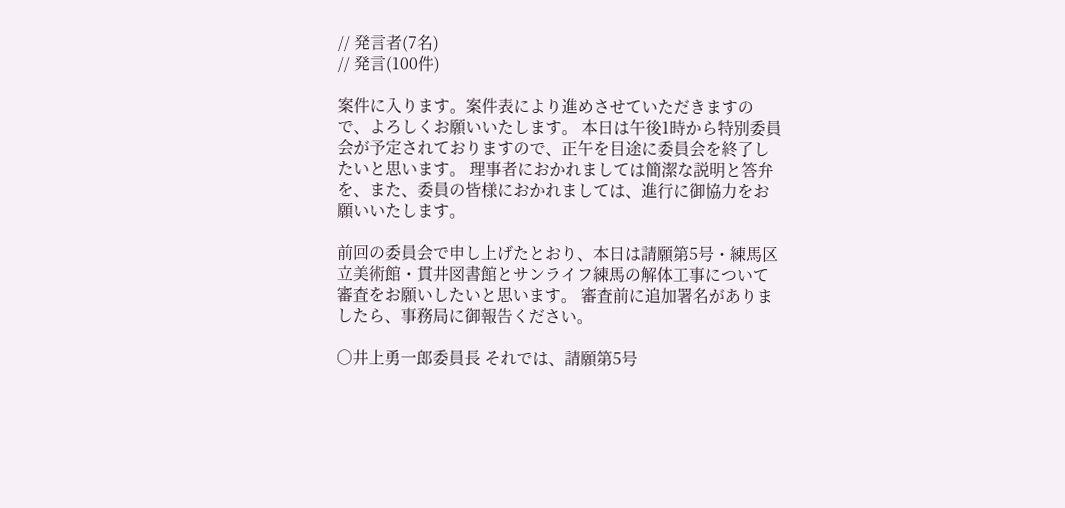// 発言者(7名)
// 発言(100件)

案件に入ります。案件表により進めさせていただきますので、よろしくお願いいたします。 本日は午後1時から特別委員会が予定されておりますので、正午を目途に委員会を終了したいと思います。 理事者におかれましては簡潔な説明と答弁を、また、委員の皆様におかれましては、進行に御協力をお願いいたします。

前回の委員会で申し上げたとおり、本日は請願第5号・練馬区立美術館・貫井図書館とサンライフ練馬の解体工事について審査をお願いしたいと思います。 審査前に追加署名がありましたら、事務局に御報告ください。

○井上勇一郎委員長 それでは、請願第5号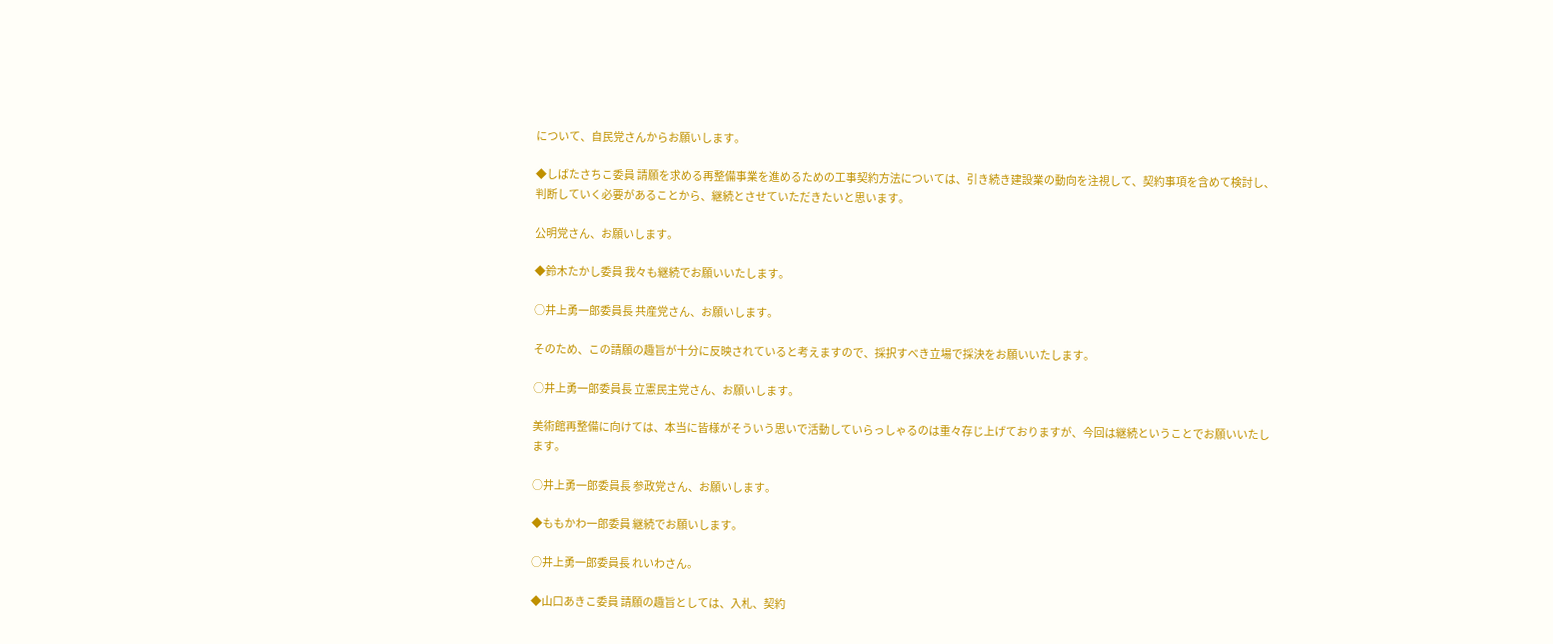について、自民党さんからお願いします。

◆しばたさちこ委員 請願を求める再整備事業を進めるための工事契約方法については、引き続き建設業の動向を注視して、契約事項を含めて検討し、判断していく必要があることから、継続とさせていただきたいと思います。

公明党さん、お願いします。

◆鈴木たかし委員 我々も継続でお願いいたします。

○井上勇一郎委員長 共産党さん、お願いします。

そのため、この請願の趣旨が十分に反映されていると考えますので、採択すべき立場で採決をお願いいたします。

○井上勇一郎委員長 立憲民主党さん、お願いします。

美術館再整備に向けては、本当に皆様がそういう思いで活動していらっしゃるのは重々存じ上げておりますが、今回は継続ということでお願いいたします。

○井上勇一郎委員長 参政党さん、お願いします。

◆ももかわ一郎委員 継続でお願いします。

○井上勇一郎委員長 れいわさん。

◆山口あきこ委員 請願の趣旨としては、入札、契約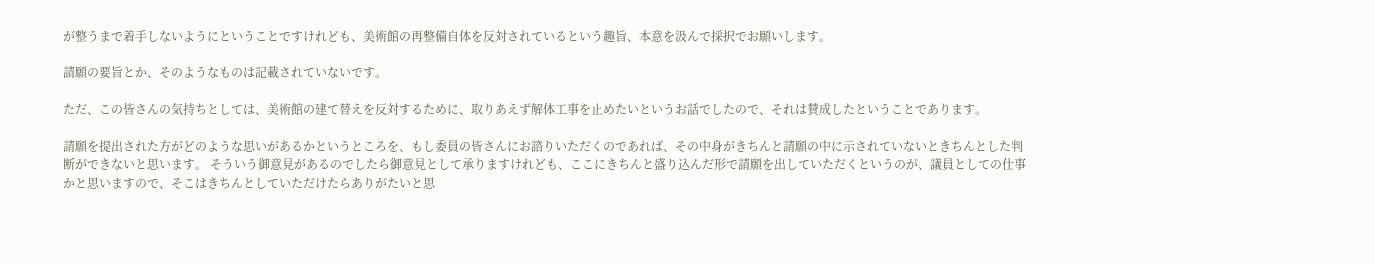が整うまで着手しないようにということですけれども、美術館の再整備自体を反対されているという趣旨、本意を汲んで採択でお願いします。

請願の要旨とか、そのようなものは記載されていないです。

ただ、この皆さんの気持ちとしては、美術館の建て替えを反対するために、取りあえず解体工事を止めたいというお話でしたので、それは賛成したということであります。

請願を提出された方がどのような思いがあるかというところを、もし委員の皆さんにお諮りいただくのであれば、その中身がきちんと請願の中に示されていないときちんとした判断ができないと思います。 そういう御意見があるのでしたら御意見として承りますけれども、ここにきちんと盛り込んだ形で請願を出していただくというのが、議員としての仕事かと思いますので、そこはきちんとしていただけたらありがたいと思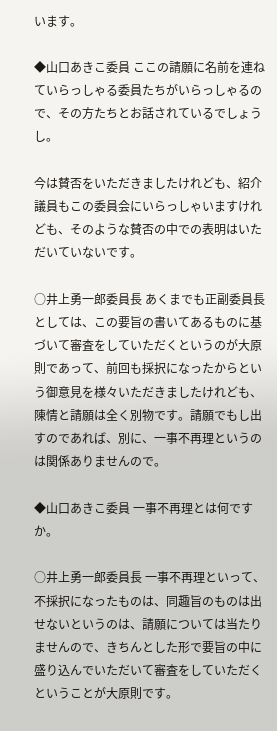います。

◆山口あきこ委員 ここの請願に名前を連ねていらっしゃる委員たちがいらっしゃるので、その方たちとお話されているでしょうし。

今は賛否をいただきましたけれども、紹介議員もこの委員会にいらっしゃいますけれども、そのような賛否の中での表明はいただいていないです。

○井上勇一郎委員長 あくまでも正副委員長としては、この要旨の書いてあるものに基づいて審査をしていただくというのが大原則であって、前回も採択になったからという御意見を様々いただきましたけれども、陳情と請願は全く別物です。請願でもし出すのであれば、別に、一事不再理というのは関係ありませんので。

◆山口あきこ委員 一事不再理とは何ですか。

○井上勇一郎委員長 一事不再理といって、不採択になったものは、同趣旨のものは出せないというのは、請願については当たりませんので、きちんとした形で要旨の中に盛り込んでいただいて審査をしていただくということが大原則です。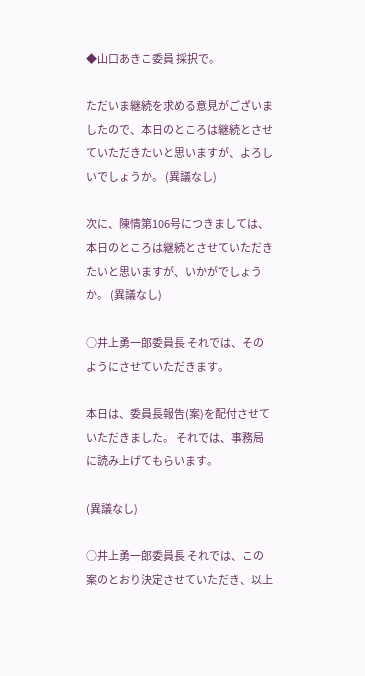◆山口あきこ委員 採択で。

ただいま継続を求める意見がございましたので、本日のところは継続とさせていただきたいと思いますが、よろしいでしょうか。 (異議なし)

次に、陳情第106号につきましては、本日のところは継続とさせていただきたいと思いますが、いかがでしょうか。 (異議なし)

○井上勇一郎委員長 それでは、そのようにさせていただきます。

本日は、委員長報告(案)を配付させていただきました。 それでは、事務局に読み上げてもらいます。

(異議なし)

○井上勇一郎委員長 それでは、この案のとおり決定させていただき、以上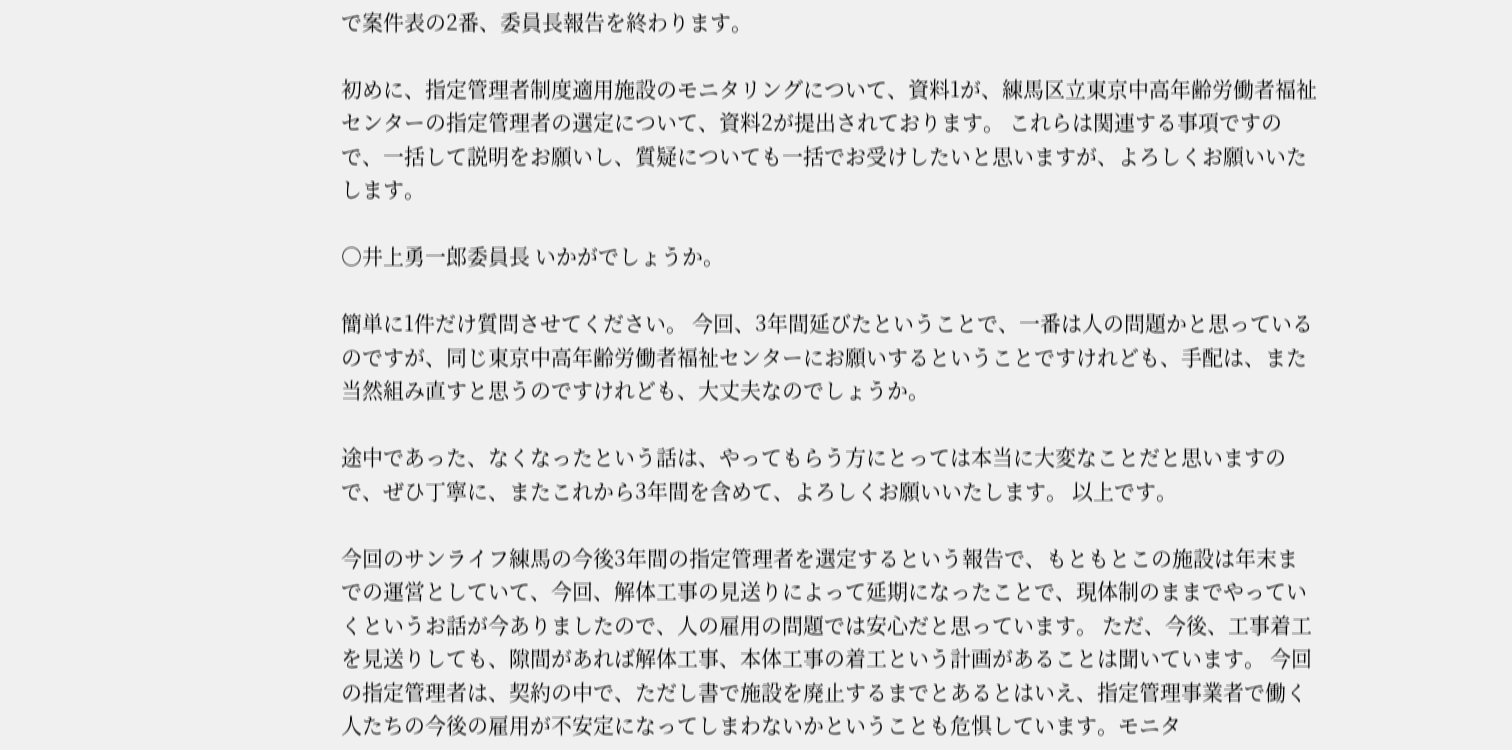で案件表の2番、委員長報告を終わります。

初めに、指定管理者制度適用施設のモニタリングについて、資料1が、練馬区立東京中高年齢労働者福祉センターの指定管理者の選定について、資料2が提出されております。 これらは関連する事項ですので、一括して説明をお願いし、質疑についても一括でお受けしたいと思いますが、よろしくお願いいたします。

○井上勇一郎委員長 いかがでしょうか。

簡単に1件だけ質問させてください。 今回、3年間延びたということで、一番は人の問題かと思っているのですが、同じ東京中高年齢労働者福祉センターにお願いするということですけれども、手配は、また当然組み直すと思うのですけれども、大丈夫なのでしょうか。

途中であった、なくなったという話は、やってもらう方にとっては本当に大変なことだと思いますので、ぜひ丁寧に、またこれから3年間を含めて、よろしくお願いいたします。 以上です。

今回のサンライフ練馬の今後3年間の指定管理者を選定するという報告で、もともとこの施設は年末までの運営としていて、今回、解体工事の見送りによって延期になったことで、現体制のままでやっていくというお話が今ありましたので、人の雇用の問題では安心だと思っています。 ただ、今後、工事着工を見送りしても、隙間があれば解体工事、本体工事の着工という計画があることは聞いています。 今回の指定管理者は、契約の中で、ただし書で施設を廃止するまでとあるとはいえ、指定管理事業者で働く人たちの今後の雇用が不安定になってしまわないかということも危惧しています。モニタ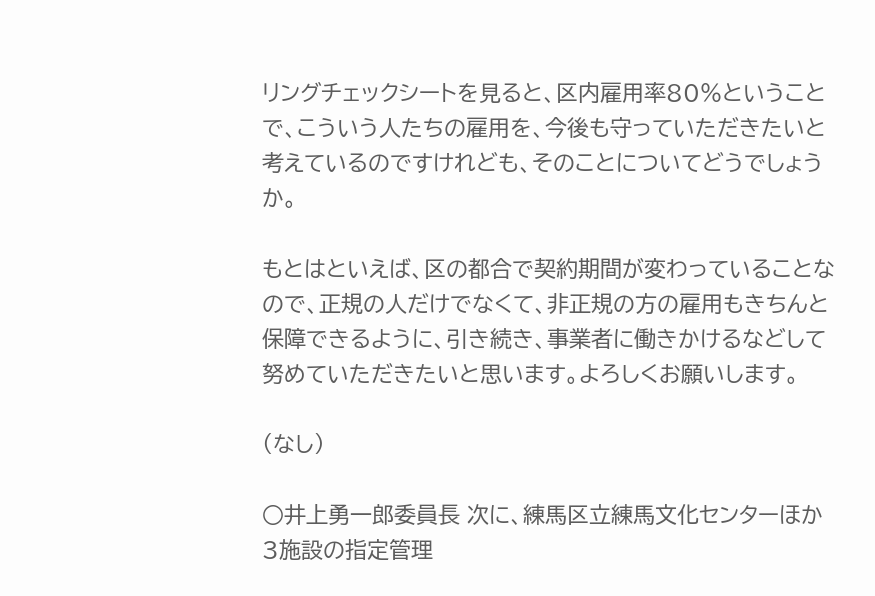リングチェックシートを見ると、区内雇用率80%ということで、こういう人たちの雇用を、今後も守っていただきたいと考えているのですけれども、そのことについてどうでしょうか。

もとはといえば、区の都合で契約期間が変わっていることなので、正規の人だけでなくて、非正規の方の雇用もきちんと保障できるように、引き続き、事業者に働きかけるなどして努めていただきたいと思います。よろしくお願いします。

(なし)

○井上勇一郎委員長 次に、練馬区立練馬文化センターほか3施設の指定管理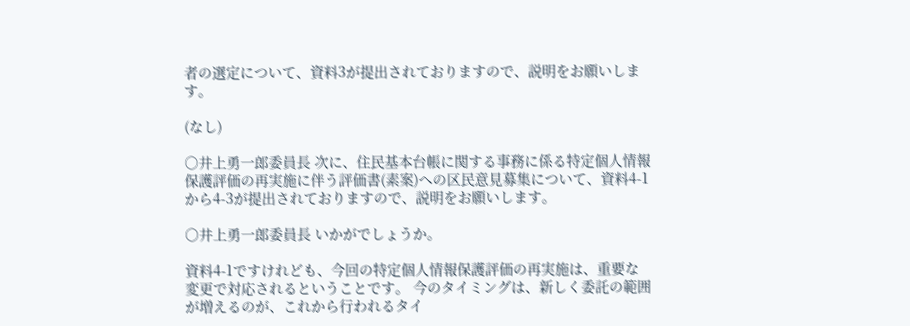者の選定について、資料3が提出されておりますので、説明をお願いします。

(なし)

○井上勇一郎委員長 次に、住民基本台帳に関する事務に係る特定個人情報保護評価の再実施に伴う評価書(素案)への区民意見募集について、資料4-1から4-3が提出されておりますので、説明をお願いします。

○井上勇一郎委員長 いかがでしょうか。

資料4-1ですけれども、今回の特定個人情報保護評価の再実施は、重要な変更で対応されるということです。 今のタイミングは、新しく委託の範囲が増えるのが、これから行われるタイ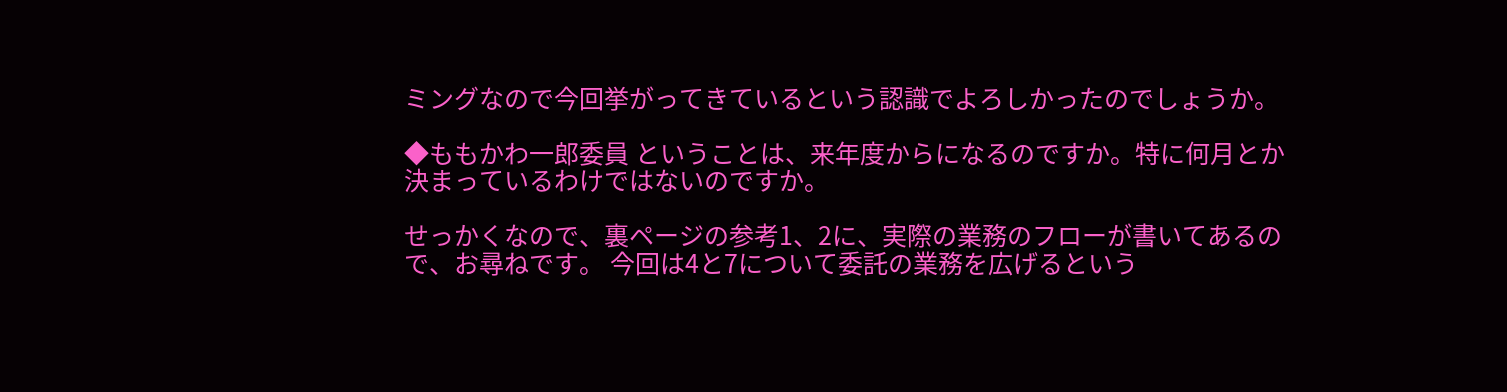ミングなので今回挙がってきているという認識でよろしかったのでしょうか。

◆ももかわ一郎委員 ということは、来年度からになるのですか。特に何月とか決まっているわけではないのですか。

せっかくなので、裏ページの参考1、2に、実際の業務のフローが書いてあるので、お尋ねです。 今回は4と7について委託の業務を広げるという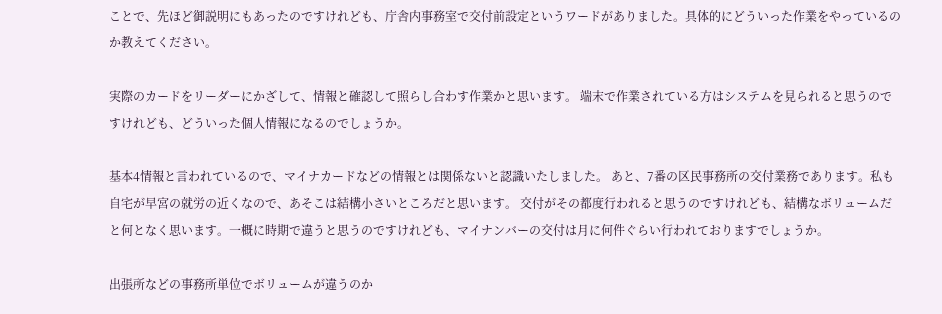ことで、先ほど御説明にもあったのですけれども、庁舎内事務室で交付前設定というワードがありました。具体的にどういった作業をやっているのか教えてください。

実際のカードをリーダーにかざして、情報と確認して照らし合わす作業かと思います。 端末で作業されている方はシステムを見られると思うのですけれども、どういった個人情報になるのでしょうか。

基本4情報と言われているので、マイナカードなどの情報とは関係ないと認識いたしました。 あと、7番の区民事務所の交付業務であります。私も自宅が早宮の就労の近くなので、あそこは結構小さいところだと思います。 交付がその都度行われると思うのですけれども、結構なボリュームだと何となく思います。一概に時期で違うと思うのですけれども、マイナンバーの交付は月に何件ぐらい行われておりますでしょうか。

出張所などの事務所単位でボリュームが違うのか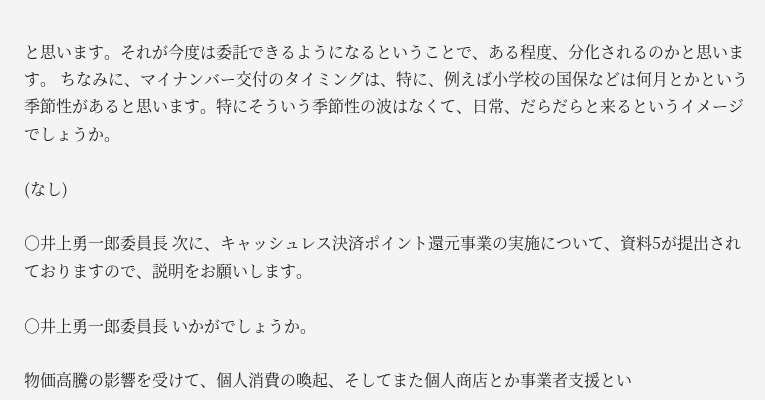と思います。それが今度は委託できるようになるということで、ある程度、分化されるのかと思います。 ちなみに、マイナンバー交付のタイミングは、特に、例えば小学校の国保などは何月とかという季節性があると思います。特にそういう季節性の波はなくて、日常、だらだらと来るというイメージでしょうか。

(なし)

○井上勇一郎委員長 次に、キャッシュレス決済ポイント還元事業の実施について、資料5が提出されておりますので、説明をお願いします。

○井上勇一郎委員長 いかがでしょうか。

物価高騰の影響を受けて、個人消費の喚起、そしてまた個人商店とか事業者支援とい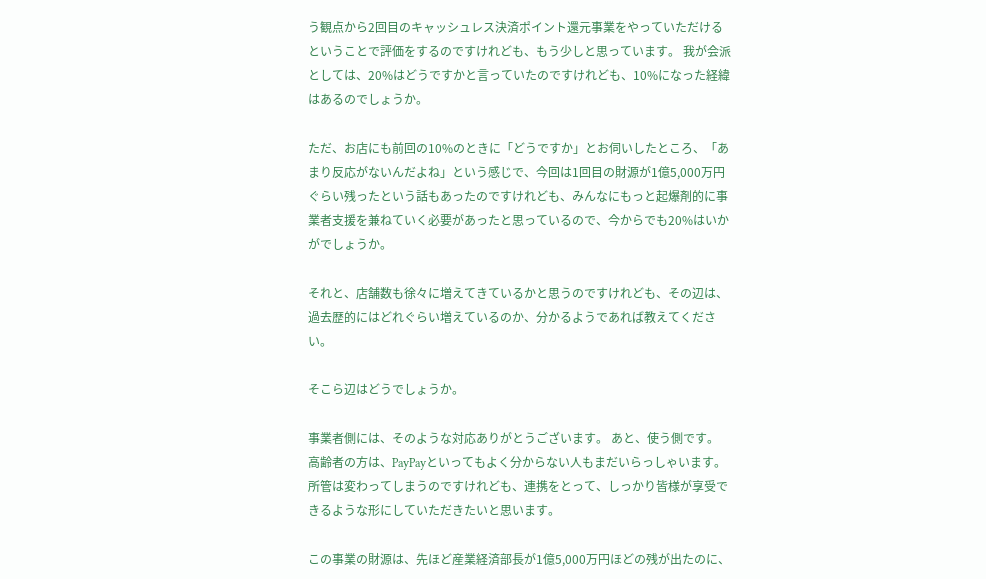う観点から2回目のキャッシュレス決済ポイント還元事業をやっていただけるということで評価をするのですけれども、もう少しと思っています。 我が会派としては、20%はどうですかと言っていたのですけれども、10%になった経緯はあるのでしょうか。

ただ、お店にも前回の10%のときに「どうですか」とお伺いしたところ、「あまり反応がないんだよね」という感じで、今回は1回目の財源が1億5,000万円ぐらい残ったという話もあったのですけれども、みんなにもっと起爆剤的に事業者支援を兼ねていく必要があったと思っているので、今からでも20%はいかがでしょうか。

それと、店舗数も徐々に増えてきているかと思うのですけれども、その辺は、過去歴的にはどれぐらい増えているのか、分かるようであれば教えてください。

そこら辺はどうでしょうか。

事業者側には、そのような対応ありがとうございます。 あと、使う側です。 高齢者の方は、PayPayといってもよく分からない人もまだいらっしゃいます。所管は変わってしまうのですけれども、連携をとって、しっかり皆様が享受できるような形にしていただきたいと思います。

この事業の財源は、先ほど産業経済部長が1億5,000万円ほどの残が出たのに、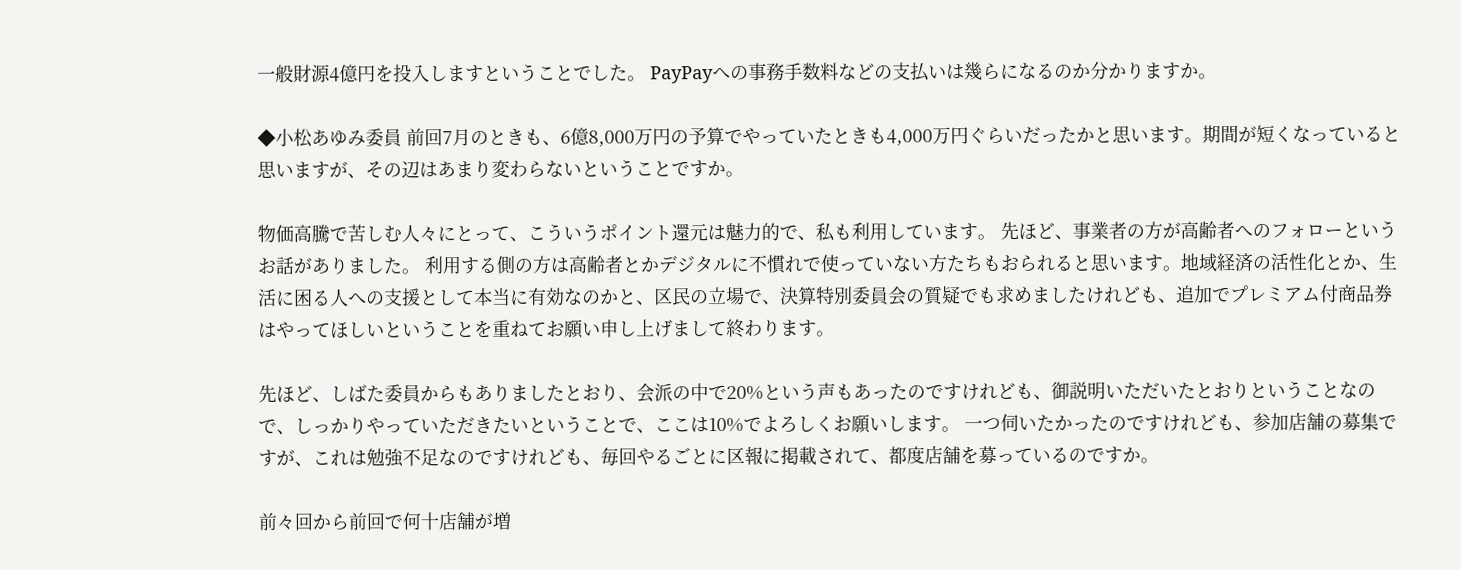一般財源4億円を投入しますということでした。 PayPayへの事務手数料などの支払いは幾らになるのか分かりますか。

◆小松あゆみ委員 前回7月のときも、6億8,000万円の予算でやっていたときも4,000万円ぐらいだったかと思います。期間が短くなっていると思いますが、その辺はあまり変わらないということですか。

物価高騰で苦しむ人々にとって、こういうポイント還元は魅力的で、私も利用しています。 先ほど、事業者の方が高齢者へのフォローというお話がありました。 利用する側の方は高齢者とかデジタルに不慣れで使っていない方たちもおられると思います。地域経済の活性化とか、生活に困る人への支援として本当に有効なのかと、区民の立場で、決算特別委員会の質疑でも求めましたけれども、追加でプレミアム付商品券はやってほしいということを重ねてお願い申し上げまして終わります。

先ほど、しばた委員からもありましたとおり、会派の中で20%という声もあったのですけれども、御説明いただいたとおりということなので、しっかりやっていただきたいということで、ここは10%でよろしくお願いします。 一つ伺いたかったのですけれども、参加店舗の募集ですが、これは勉強不足なのですけれども、毎回やるごとに区報に掲載されて、都度店舗を募っているのですか。

前々回から前回で何十店舗が増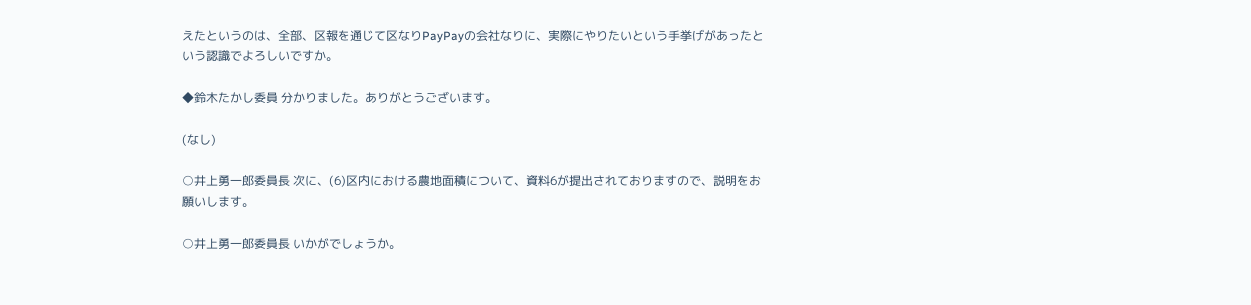えたというのは、全部、区報を通じて区なりPayPayの会社なりに、実際にやりたいという手挙げがあったという認識でよろしいですか。

◆鈴木たかし委員 分かりました。ありがとうございます。

(なし)

○井上勇一郎委員長 次に、(6)区内における農地面積について、資料6が提出されておりますので、説明をお願いします。

○井上勇一郎委員長 いかがでしょうか。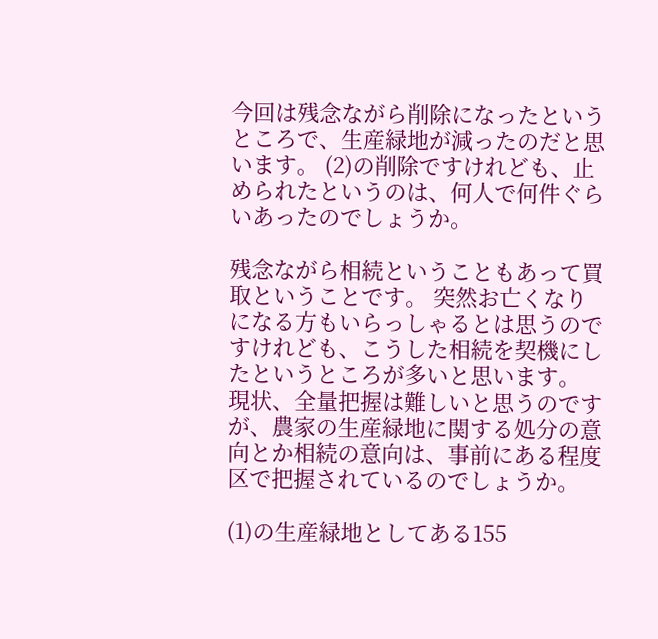今回は残念ながら削除になったというところで、生産緑地が減ったのだと思います。 (2)の削除ですけれども、止められたというのは、何人で何件ぐらいあったのでしょうか。

残念ながら相続ということもあって買取ということです。 突然お亡くなりになる方もいらっしゃるとは思うのですけれども、こうした相続を契機にしたというところが多いと思います。 現状、全量把握は難しいと思うのですが、農家の生産緑地に関する処分の意向とか相続の意向は、事前にある程度区で把握されているのでしょうか。

(1)の生産緑地としてある155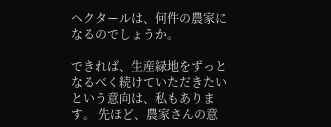ヘクタールは、何件の農家になるのでしょうか。

できれば、生産緑地をずっとなるべく続けていただきたいという意向は、私もあります。 先ほど、農家さんの意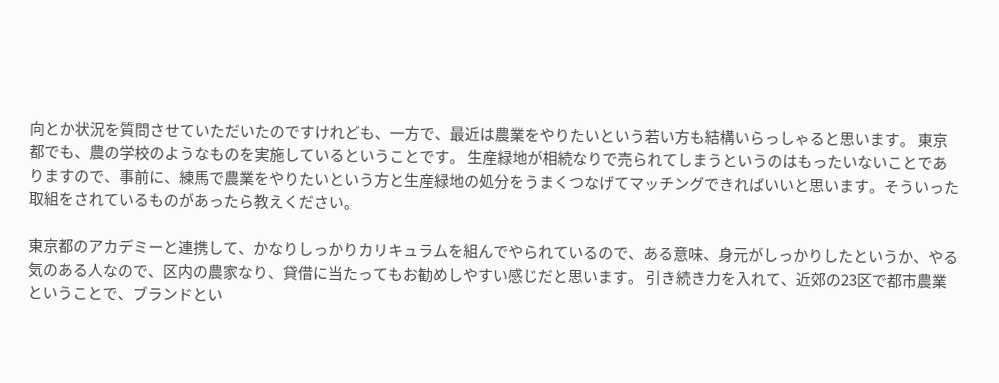向とか状況を質問させていただいたのですけれども、一方で、最近は農業をやりたいという若い方も結構いらっしゃると思います。 東京都でも、農の学校のようなものを実施しているということです。 生産緑地が相続なりで売られてしまうというのはもったいないことでありますので、事前に、練馬で農業をやりたいという方と生産緑地の処分をうまくつなげてマッチングできればいいと思います。そういった取組をされているものがあったら教えください。

東京都のアカデミーと連携して、かなりしっかりカリキュラムを組んでやられているので、ある意味、身元がしっかりしたというか、やる気のある人なので、区内の農家なり、貸借に当たってもお勧めしやすい感じだと思います。 引き続き力を入れて、近郊の23区で都市農業ということで、ブランドとい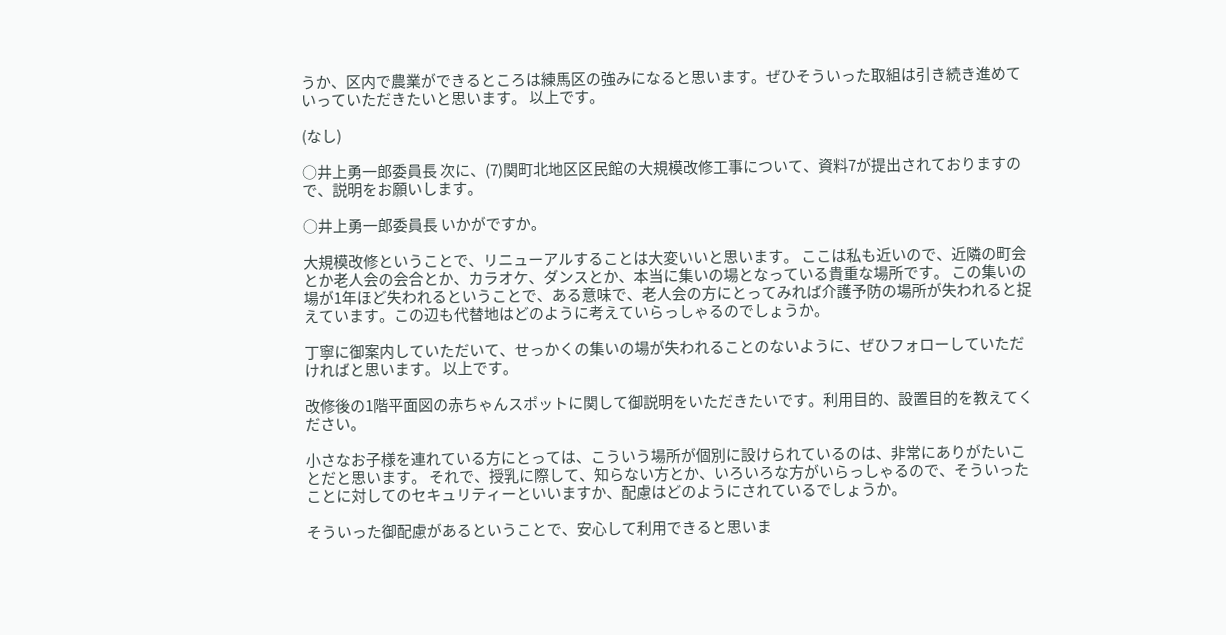うか、区内で農業ができるところは練馬区の強みになると思います。ぜひそういった取組は引き続き進めていっていただきたいと思います。 以上です。

(なし)

○井上勇一郎委員長 次に、(7)関町北地区区民館の大規模改修工事について、資料7が提出されておりますので、説明をお願いします。

○井上勇一郎委員長 いかがですか。

大規模改修ということで、リニューアルすることは大変いいと思います。 ここは私も近いので、近隣の町会とか老人会の会合とか、カラオケ、ダンスとか、本当に集いの場となっている貴重な場所です。 この集いの場が1年ほど失われるということで、ある意味で、老人会の方にとってみれば介護予防の場所が失われると捉えています。この辺も代替地はどのように考えていらっしゃるのでしょうか。

丁寧に御案内していただいて、せっかくの集いの場が失われることのないように、ぜひフォローしていただければと思います。 以上です。

改修後の1階平面図の赤ちゃんスポットに関して御説明をいただきたいです。利用目的、設置目的を教えてください。

小さなお子様を連れている方にとっては、こういう場所が個別に設けられているのは、非常にありがたいことだと思います。 それで、授乳に際して、知らない方とか、いろいろな方がいらっしゃるので、そういったことに対してのセキュリティーといいますか、配慮はどのようにされているでしょうか。

そういった御配慮があるということで、安心して利用できると思いま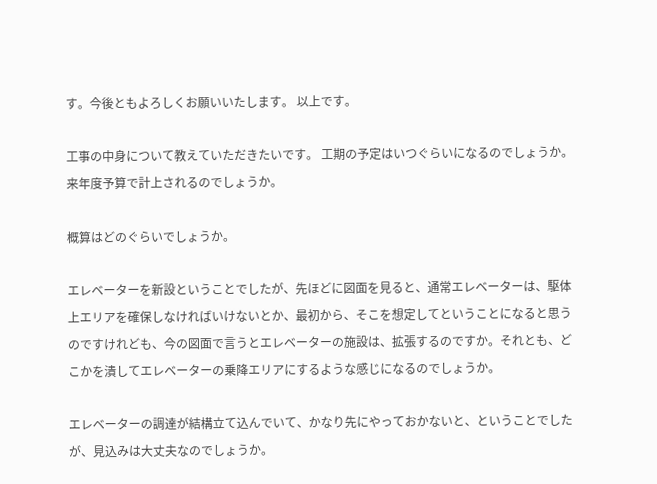す。今後ともよろしくお願いいたします。 以上です。

工事の中身について教えていただきたいです。 工期の予定はいつぐらいになるのでしょうか。来年度予算で計上されるのでしょうか。

概算はどのぐらいでしょうか。

エレベーターを新設ということでしたが、先ほどに図面を見ると、通常エレベーターは、駆体上エリアを確保しなければいけないとか、最初から、そこを想定してということになると思うのですけれども、今の図面で言うとエレベーターの施設は、拡張するのですか。それとも、どこかを潰してエレベーターの乗降エリアにするような感じになるのでしょうか。

エレベーターの調達が結構立て込んでいて、かなり先にやっておかないと、ということでしたが、見込みは大丈夫なのでしょうか。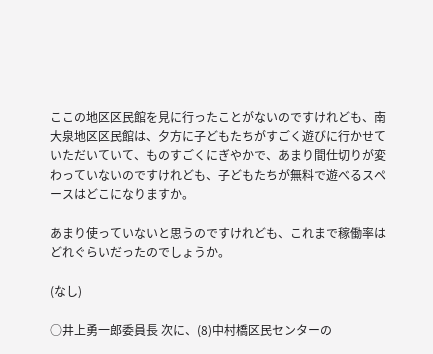ここの地区区民館を見に行ったことがないのですけれども、南大泉地区区民館は、夕方に子どもたちがすごく遊びに行かせていただいていて、ものすごくにぎやかで、あまり間仕切りが変わっていないのですけれども、子どもたちが無料で遊べるスペースはどこになりますか。

あまり使っていないと思うのですけれども、これまで稼働率はどれぐらいだったのでしょうか。

(なし)

○井上勇一郎委員長 次に、(8)中村橋区民センターの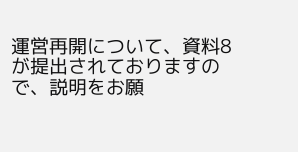運営再開について、資料8が提出されておりますので、説明をお願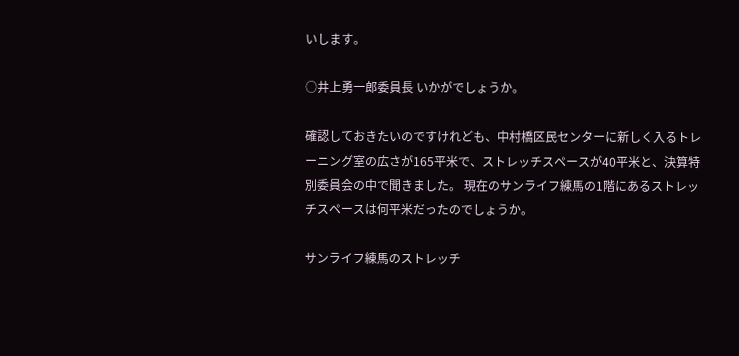いします。

○井上勇一郎委員長 いかがでしょうか。

確認しておきたいのですけれども、中村橋区民センターに新しく入るトレーニング室の広さが165平米で、ストレッチスペースが40平米と、決算特別委員会の中で聞きました。 現在のサンライフ練馬の1階にあるストレッチスペースは何平米だったのでしょうか。

サンライフ練馬のストレッチ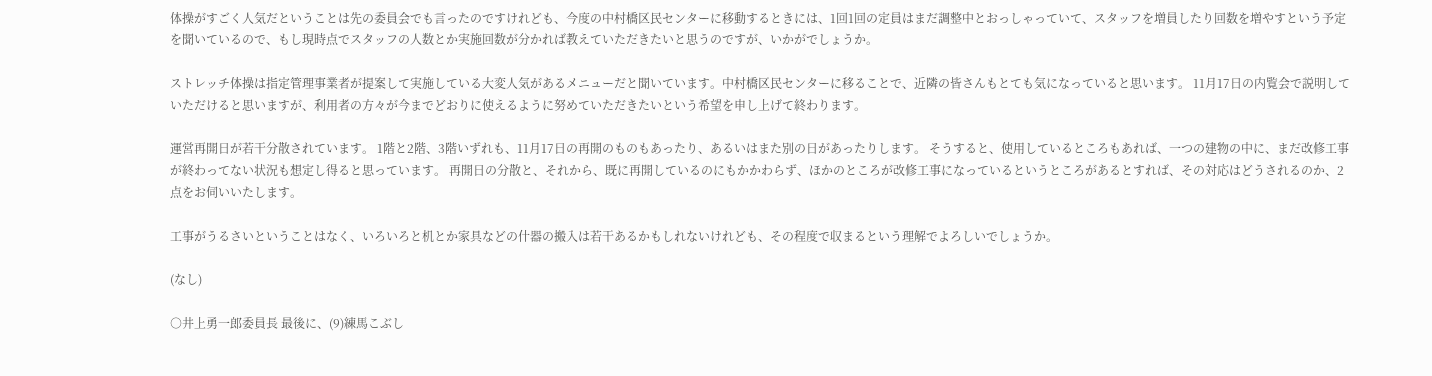体操がすごく人気だということは先の委員会でも言ったのですけれども、今度の中村橋区民センターに移動するときには、1回1回の定員はまだ調整中とおっしゃっていて、スタッフを増員したり回数を増やすという予定を聞いているので、もし現時点でスタッフの人数とか実施回数が分かれば教えていただきたいと思うのですが、いかがでしょうか。

ストレッチ体操は指定管理事業者が提案して実施している大変人気があるメニューだと聞いています。中村橋区民センターに移ることで、近隣の皆さんもとても気になっていると思います。 11月17日の内覧会で説明していただけると思いますが、利用者の方々が今までどおりに使えるように努めていただきたいという希望を申し上げて終わります。

運営再開日が若干分散されています。 1階と2階、3階いずれも、11月17日の再開のものもあったり、あるいはまた別の日があったりします。 そうすると、使用しているところもあれば、一つの建物の中に、まだ改修工事が終わってない状況も想定し得ると思っています。 再開日の分散と、それから、既に再開しているのにもかかわらず、ほかのところが改修工事になっているというところがあるとすれば、その対応はどうされるのか、2点をお伺いいたします。

工事がうるさいということはなく、いろいろと机とか家具などの什器の搬入は若干あるかもしれないけれども、その程度で収まるという理解でよろしいでしょうか。

(なし)

○井上勇一郎委員長 最後に、(9)練馬こぶし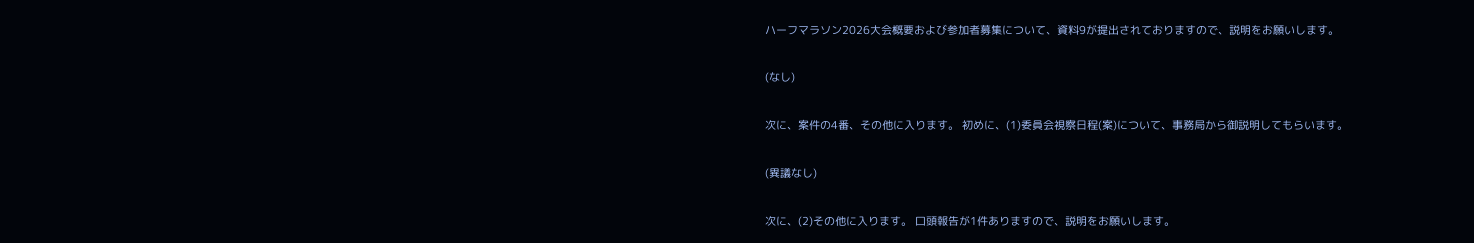ハーフマラソン2026大会概要および参加者募集について、資料9が提出されておりますので、説明をお願いします。

(なし)

次に、案件の4番、その他に入ります。 初めに、(1)委員会視察日程(案)について、事務局から御説明してもらいます。

(異議なし)

次に、(2)その他に入ります。 口頭報告が1件ありますので、説明をお願いします。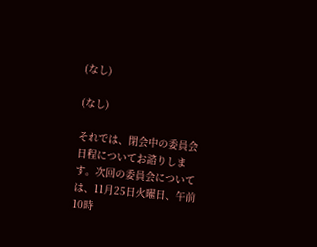(なし)

(なし)

それでは、閉会中の委員会日程についてお諮りします。次回の委員会については、11月25日火曜日、午前10時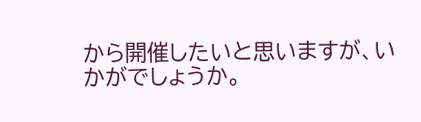から開催したいと思いますが、いかがでしょうか。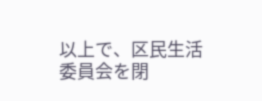以上で、区民生活委員会を閉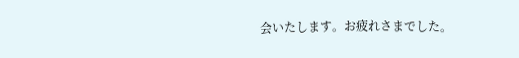会いたします。お疲れさまでした。